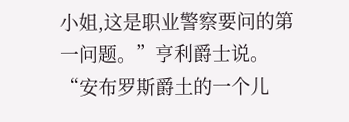小姐,这是职业警察要问的第一问题。”亨利爵士说。
“安布罗斯爵土的一个儿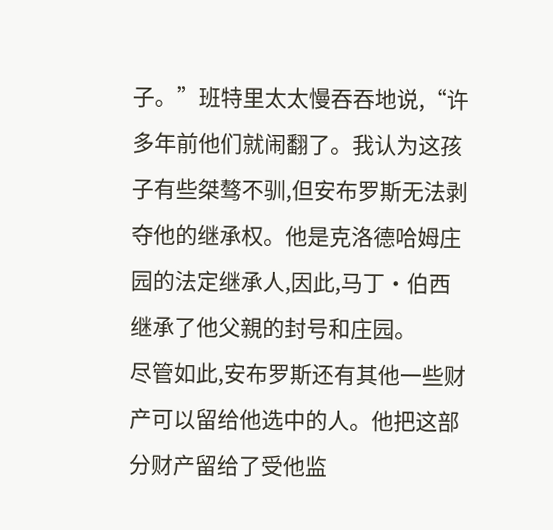子。”班特里太太慢吞吞地说,“许多年前他们就闹翻了。我认为这孩子有些桀骜不驯,但安布罗斯无法剥夺他的继承权。他是克洛德哈姆庄园的法定继承人,因此,马丁·伯西继承了他父親的封号和庄园。
尽管如此,安布罗斯还有其他一些财产可以留给他选中的人。他把这部分财产留给了受他监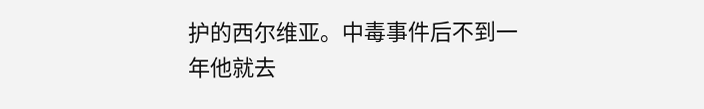护的西尔维亚。中毒事件后不到一年他就去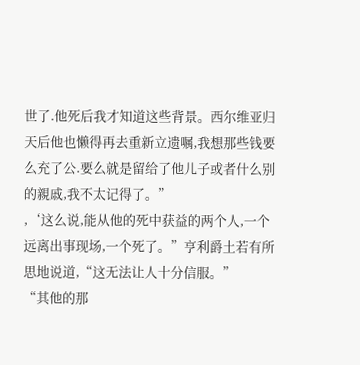世了.他死后我才知道这些背景。西尔维亚归天后他也懒得再去重新立遗嘱,我想那些钱要么充了公.要么就是留给了他儿子或者什么别的親戚,我不太记得了。”
,‘这么说,能从他的死中获益的两个人,一个远离出事现场,一个死了。”亨利爵土若有所思地说道,“这无法让人十分信服。”
“其他的那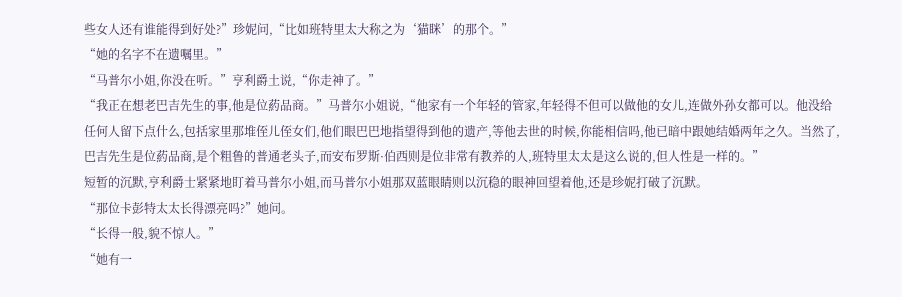些女人还有谁能得到好处?”珍妮问,“比如班特里太大称之为‘猫眯’的那个。”
“她的名字不在遗嘱里。”
“马普尔小姐,你没在听。”亨利爵土说,“你走神了。”
“我正在想老巴吉先生的事,他是位葯品商。”马普尔小姐说,“他家有一个年轻的管家,年轻得不但可以做他的女儿,连做外孙女都可以。他没给任何人留下点什么,包括家里那堆侄儿侄女们,他们眼巴巴地指望得到他的遗产,等他去世的时候,你能相信吗,他已暗中跟她结婚两年之久。当然了,巴吉先生是位葯品商,是个粗鲁的普通老头子,而安布罗斯·伯西则是位非常有教养的人,班特里太太是这么说的,但人性是一样的。”
短暂的沉默,亨利爵士紧紧地盯着马普尔小姐,而马普尔小姐那双蓝眼睛则以沉稳的眼神回望着他,还是珍妮打破了沉默。
“那位卡彭特太太长得漂亮吗?”她问。
“长得一般,貌不惊人。”
“她有一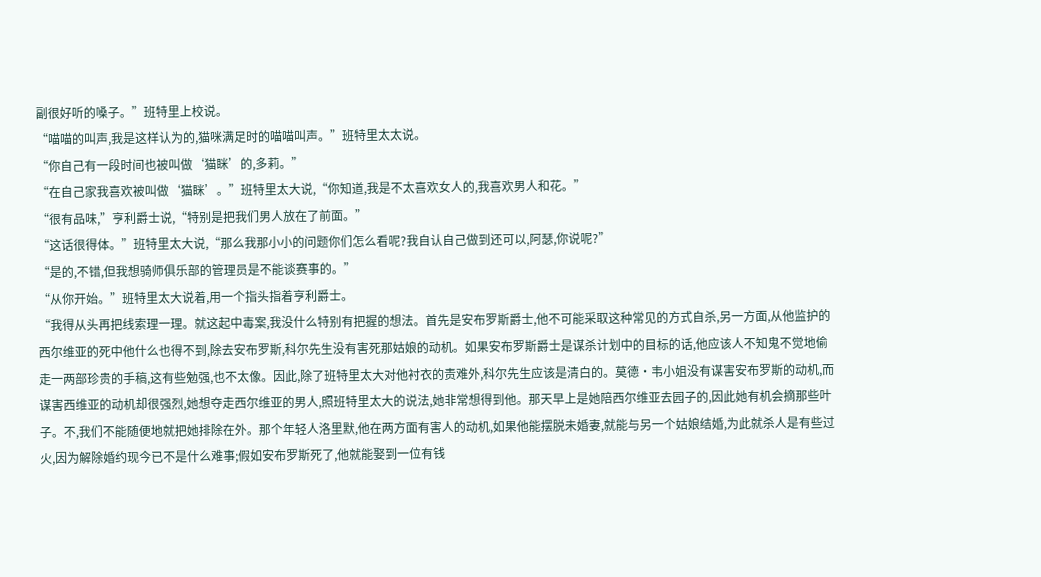副很好听的嗓子。”班特里上校说。
“喵喵的叫声,我是这样认为的,猫咪满足时的喵喵叫声。”班特里太太说。
“你自己有一段时间也被叫做‘猫眯’的,多莉。”
“在自己家我喜欢被叫做‘猫眯’。”班特里太大说,“你知道,我是不太喜欢女人的,我喜欢男人和花。”
“很有品味,”亨利爵士说,“特别是把我们男人放在了前面。”
“这话很得体。”班特里太大说,“那么我那小小的问题你们怎么看呢?我自认自己做到还可以,阿瑟,你说呢?”
“是的,不错,但我想骑师俱乐部的管理员是不能谈赛事的。”
“从你开始。”班特里太大说着,用一个指头指着亨利爵士。
“我得从头再把线索理一理。就这起中毒案,我没什么特别有把握的想法。首先是安布罗斯爵士,他不可能采取这种常见的方式自杀,另一方面,从他监护的西尔维亚的死中他什么也得不到,除去安布罗斯,科尔先生没有害死那姑娘的动机。如果安布罗斯爵士是谋杀计划中的目标的话,他应该人不知鬼不觉地偷走一两部珍贵的手稿,这有些勉强,也不太像。因此,除了班特里太大对他衬衣的责难外,科尔先生应该是清白的。莫德·韦小姐没有谋害安布罗斯的动机,而谋害西维亚的动机却很强烈,她想夺走西尔维亚的男人,照班特里太大的说法,她非常想得到他。那天早上是她陪西尔维亚去园子的,因此她有机会摘那些叶子。不,我们不能随便地就把她排除在外。那个年轻人洛里默,他在两方面有害人的动机,如果他能摆脱未婚妻,就能与另一个姑娘结婚,为此就杀人是有些过火,因为解除婚约现今已不是什么难事;假如安布罗斯死了,他就能娶到一位有钱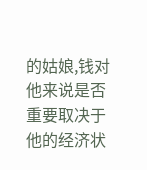的姑娘,钱对他来说是否重要取决于他的经济状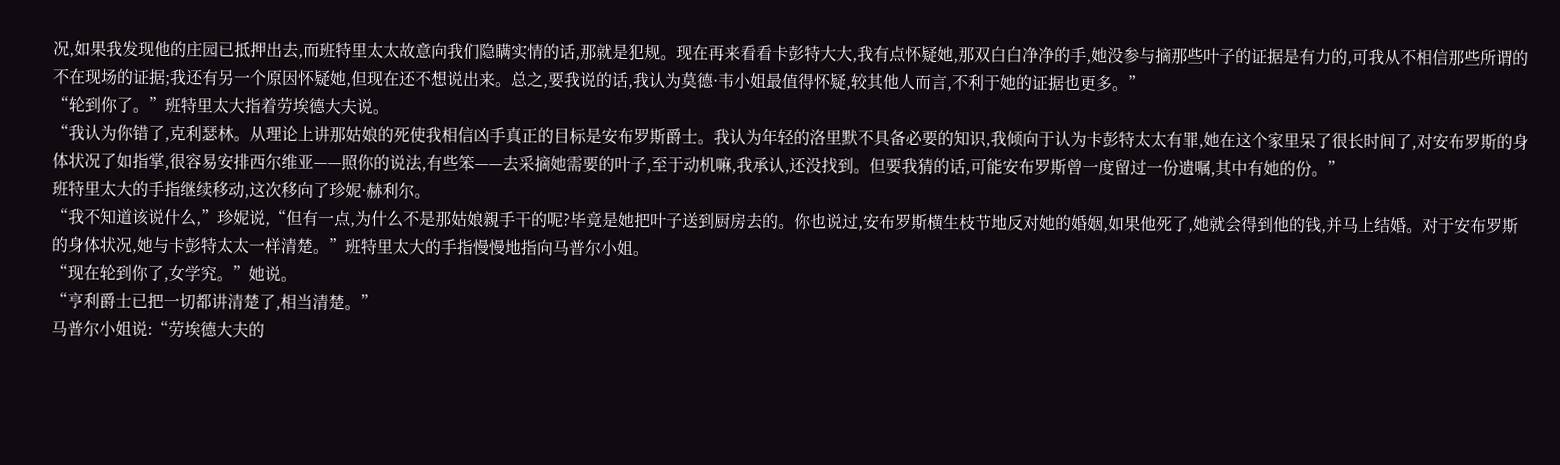况,如果我发现他的庄园已抵押出去,而班特里太太故意向我们隐瞒实情的话,那就是犯规。现在再来看看卡彭特大大,我有点怀疑她,那双白白净净的手,她没参与摘那些叶子的证据是有力的,可我从不相信那些所谓的不在现场的证据;我还有另一个原因怀疑她,但现在还不想说出来。总之,要我说的话,我认为莫德·韦小姐最值得怀疑,较其他人而言,不利于她的证据也更多。”
“轮到你了。”班特里太大指着劳埃德大夫说。
“我认为你错了,克利瑟林。从理论上讲那姑娘的死使我相信凶手真正的目标是安布罗斯爵士。我认为年轻的洛里默不具备必要的知识,我倾向于认为卡彭特太太有罪,她在这个家里呆了很长时间了,对安布罗斯的身体状况了如指掌,很容易安排西尔维亚——照你的说法,有些笨——去采摘她需要的叶子,至于动机嘛,我承认,还没找到。但要我猜的话,可能安布罗斯曾一度留过一份遗嘱,其中有她的份。”
班特里太大的手指继续移动,这次移向了珍妮·赫利尔。
“我不知道该说什么,”珍妮说,“但有一点,为什么不是那姑娘親手干的呢?毕竟是她把叶子送到厨房去的。你也说过,安布罗斯横生枝节地反对她的婚姻,如果他死了,她就会得到他的钱,并马上结婚。对于安布罗斯的身体状况,她与卡彭特太太一样清楚。”班特里太大的手指慢慢地指向马普尔小姐。
“现在轮到你了,女学究。”她说。
“亨利爵士已把一切都讲清楚了,相当清楚。”
马普尔小姐说:“劳埃德大夫的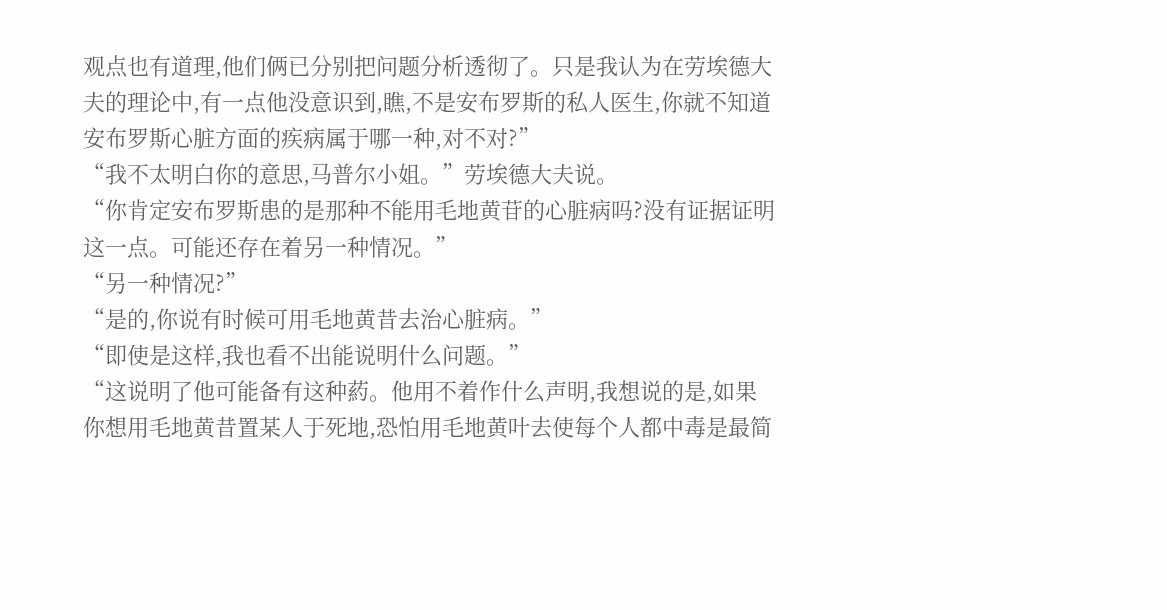观点也有道理,他们俩已分别把问题分析透彻了。只是我认为在劳埃德大夫的理论中,有一点他没意识到,瞧,不是安布罗斯的私人医生,你就不知道安布罗斯心脏方面的疾病属于哪一种,对不对?”
“我不太明白你的意思,马普尔小姐。”劳埃德大夫说。
“你肯定安布罗斯患的是那种不能用毛地黄苷的心脏病吗?没有证据证明这一点。可能还存在着另一种情况。”
“另一种情况?”
“是的,你说有时候可用毛地黄昔去治心脏病。”
“即使是这样,我也看不出能说明什么问题。”
“这说明了他可能备有这种葯。他用不着作什么声明,我想说的是,如果你想用毛地黄昔置某人于死地,恐怕用毛地黄叶去使每个人都中毒是最简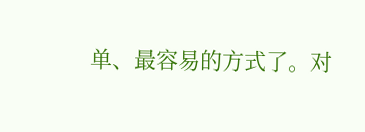单、最容易的方式了。对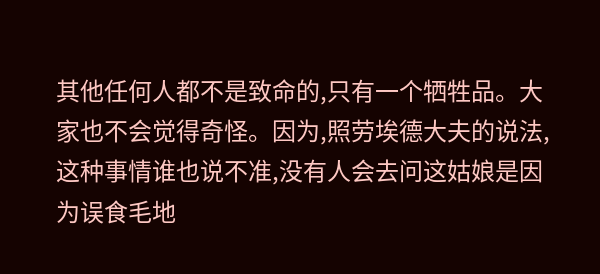其他任何人都不是致命的,只有一个牺牲品。大家也不会觉得奇怪。因为,照劳埃德大夫的说法,这种事情谁也说不准,没有人会去问这姑娘是因为误食毛地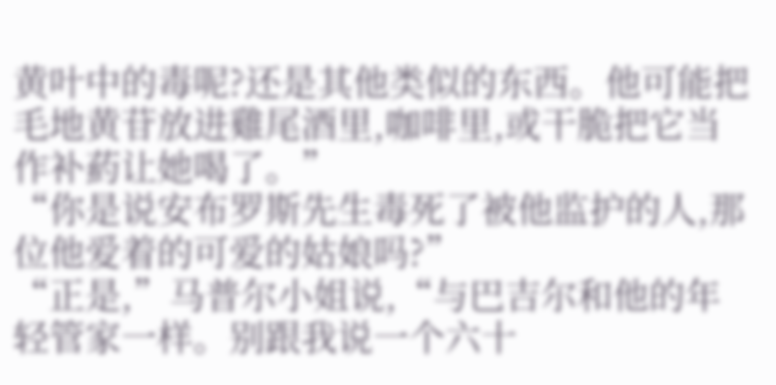黄叶中的毒呢?还是其他类似的东西。他可能把毛地黄苷放进雞尾酒里,咖啡里,或干脆把它当作补葯让她喝了。”
“你是说安布罗斯先生毒死了被他监护的人,那位他爱着的可爱的姑娘吗?”
“正是,”马普尔小姐说,“与巴吉尔和他的年轻管家一样。别跟我说一个六十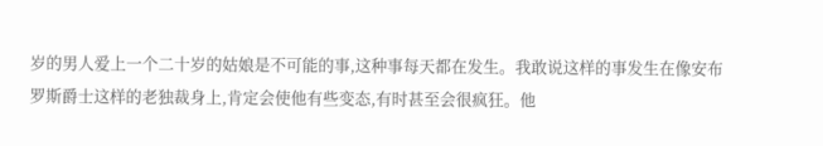岁的男人爱上一个二十岁的姑娘是不可能的事,这种事每天都在发生。我敢说这样的事发生在像安布罗斯爵士这样的老独裁身上,肯定会使他有些变态,有时甚至会很疯狂。他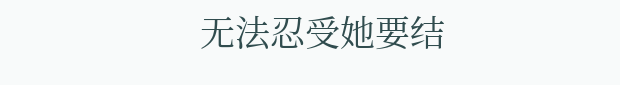无法忍受她要结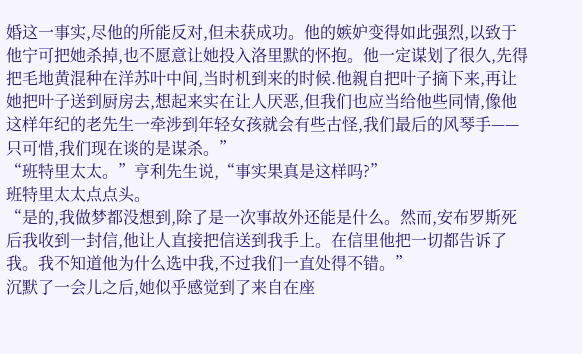婚这一事实,尽他的所能反对,但未获成功。他的嫉妒变得如此强烈,以致于他宁可把她杀掉,也不愿意让她投入洛里默的怀抱。他一定谋划了很久,先得把毛地黄混种在洋苏叶中间,当时机到来的时候.他親自把叶子摘下来,再让她把叶子送到厨房去,想起来实在让人厌恶,但我们也应当给他些同情,像他这样年纪的老先生一牵涉到年轻女孩就会有些古怪,我们最后的风琴手——只可惜,我们现在谈的是谋杀。”
“班特里太太。”亨利先生说,“事实果真是这样吗?”
班特里太太点点头。
“是的,我做梦都没想到,除了是一次事故外还能是什么。然而,安布罗斯死后我收到一封信,他让人直接把信送到我手上。在信里他把一切都告诉了我。我不知道他为什么选中我,不过我们一直处得不错。”
沉默了一会儿之后,她似乎感觉到了来自在座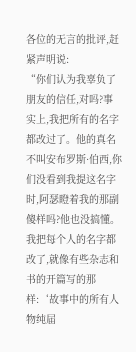各位的无言的批评,赶紧声明说:
“你们认为我辜负了朋友的信任,对吗?事实上,我把所有的名字都改过了。他的真名不叫安布罗斯·伯西,你们没看到我提这名字时,阿瑟瞪着我的那副傻样吗?他也没搞懂。我把每个人的名字都改了,就像有些杂志和书的开篇写的那样:‘故事中的所有人物纯届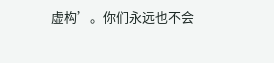虚构’。你们永远也不会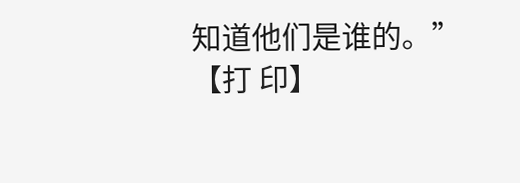知道他们是谁的。”
【打 印】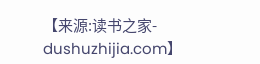【来源:读书之家-dushuzhijia.com】